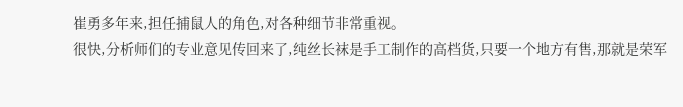崔勇多年来,担任捕鼠人的角色,对各种细节非常重视。
很快,分析师们的专业意见传回来了,纯丝长袜是手工制作的高档货,只要一个地方有售,那就是荣军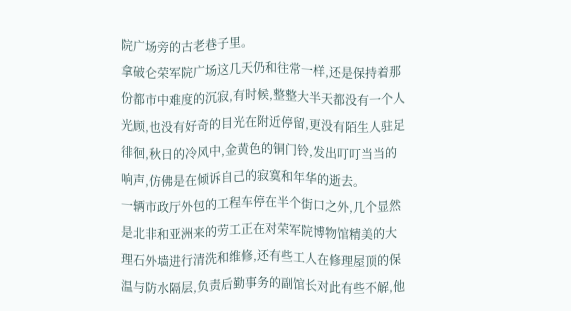院广场旁的古老巷子里。
拿破仑荣军院广场这几天仍和往常一样,还是保持着那份都市中难度的沉寂,有时候,整整大半天都没有一个人光顾,也没有好奇的目光在附近停留,更没有陌生人驻足徘徊,秋日的冷风中,金黄色的铜门铃,发出叮叮当当的响声,仿佛是在倾诉自己的寂寞和年华的逝去。
一辆市政厅外包的工程车停在半个街口之外,几个显然是北非和亚洲来的劳工正在对荣军院博物馆精美的大理石外墙进行清洗和维修,还有些工人在修理屋顶的保温与防水隔层,负责后勤事务的副馆长对此有些不解,他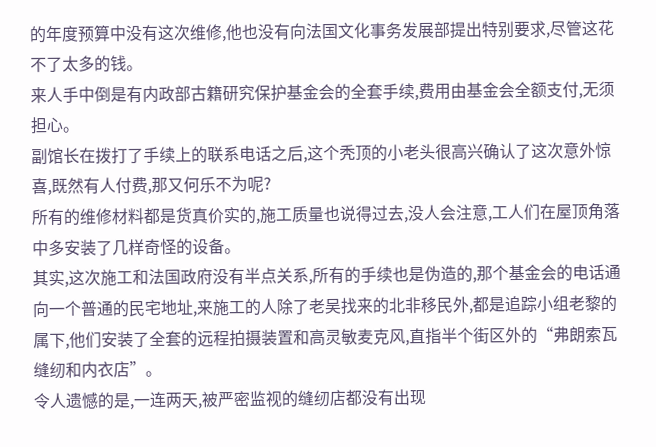的年度预算中没有这次维修,他也没有向法国文化事务发展部提出特别要求,尽管这花不了太多的钱。
来人手中倒是有内政部古籍研究保护基金会的全套手续,费用由基金会全额支付,无须担心。
副馆长在拨打了手续上的联系电话之后,这个秃顶的小老头很高兴确认了这次意外惊喜,既然有人付费,那又何乐不为呢?
所有的维修材料都是货真价实的,施工质量也说得过去,没人会注意,工人们在屋顶角落中多安装了几样奇怪的设备。
其实,这次施工和法国政府没有半点关系,所有的手续也是伪造的,那个基金会的电话通向一个普通的民宅地址,来施工的人除了老吴找来的北非移民外,都是追踪小组老黎的属下,他们安装了全套的远程拍摄装置和高灵敏麦克风,直指半个街区外的“弗朗索瓦缝纫和内衣店”。
令人遗憾的是,一连两天,被严密监视的缝纫店都没有出现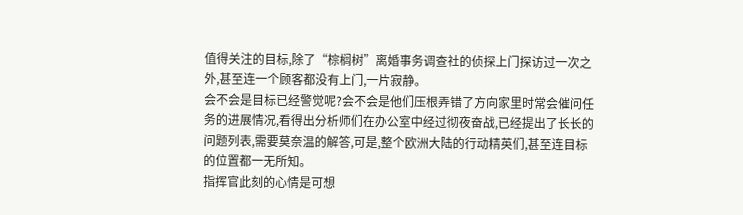值得关注的目标,除了“棕榈树”离婚事务调查社的侦探上门探访过一次之外,甚至连一个顾客都没有上门,一片寂静。
会不会是目标已经警觉呢?会不会是他们压根弄错了方向家里时常会催问任务的进展情况,看得出分析师们在办公室中经过彻夜奋战,已经提出了长长的问题列表,需要莫奈温的解答,可是,整个欧洲大陆的行动精英们,甚至连目标的位置都一无所知。
指挥官此刻的心情是可想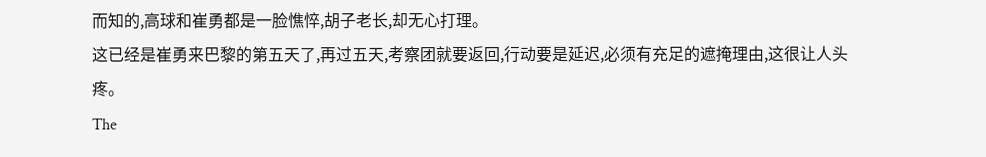而知的,高球和崔勇都是一脸憔悴,胡子老长,却无心打理。
这已经是崔勇来巴黎的第五天了,再过五天,考察团就要返回,行动要是延迟,必须有充足的遮掩理由,这很让人头疼。
The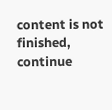content is not finished, continue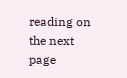reading on the next page